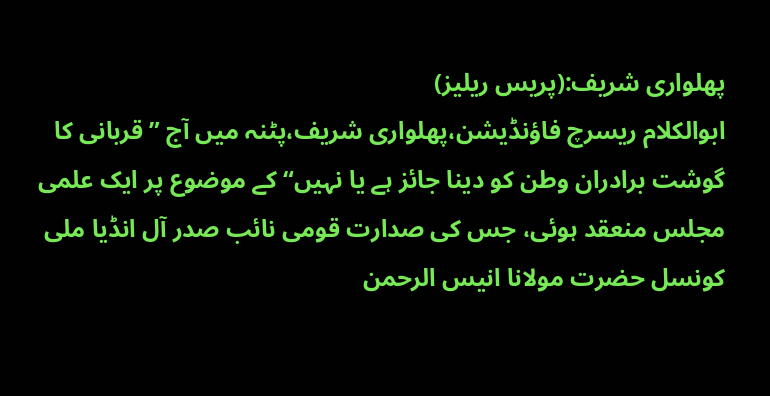پھلواری شریف:(پریس ریلیز)
ابوالکلام ریسرچ فاؤنڈیشن،پھلواری شریف،پٹنہ میں آج ”قربانی کا گوشت برادران وطن کو دینا جائز ہے یا نہیں“کے موضوع پر ایک علمی مجلس منعقد ہوئی، جس کی صدارت قومی نائب صدر آل انڈیا ملی کونسل حضرت مولانا انیس الرحمن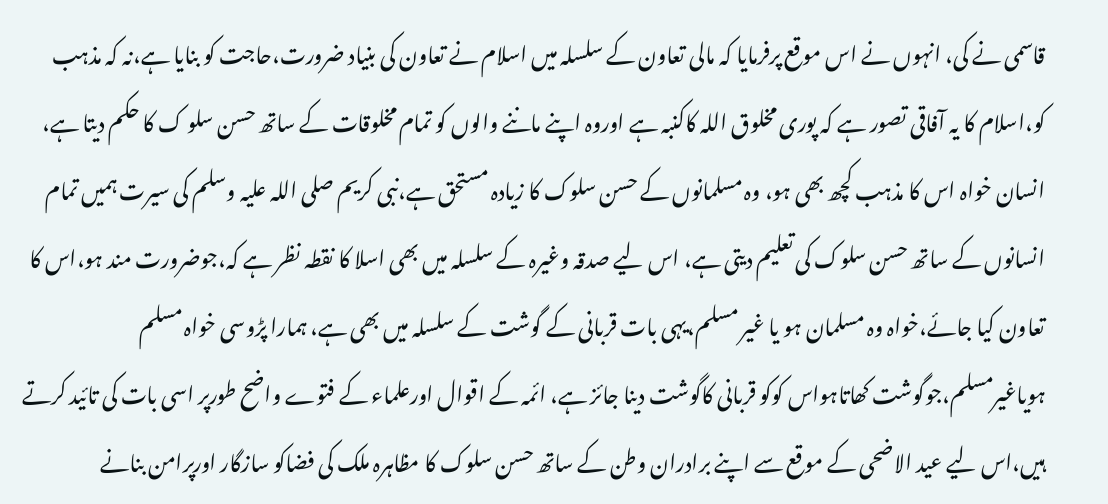قاسمی نے کی، انہوں نے اس موقع پرفرمایا کہ مالی تعاون کے سلسلہ میں اسلام نے تعاون کی بنیاد ضرورت،حاجت کو بنایا ہے،نہ کہ مذہب کو،اسلام کا یہ آفاقی تصور ہے کہ پوری مخلوق اللہ کاکنبہ ہے اوروہ اپنے ماننے والوں کو تمام مخلوقات کے ساتھ حسن سلو ک کا حکم دیتا ہے، انسان خواہ اس کا مذہب کچھ بھی ہو، وہ مسلمانوں کے حسن سلوک کا زیادہ مستحق ہے،نبی کریم صلی اللہ علیہ وسلم کی سیرت ہمیں تمام انسانوں کے ساتھ حسن سلوک کی تعلیم دیتی ہے، اس لیے صدقہ وغیرہ کے سلسلہ میں بھی اسلا کا نقطہ نظر ہے کہ،جوضرورت مند ہو،اس کا تعاون کیا جائے،خواہ وہ مسلمان ہو یا غیر مسلم،یہی بات قربانی کے گوشت کے سلسلہ میں بھی ہے، ہمارا پڑوسی خواہ مسلم ہویاغیرمسلم،جوگوشت کھاتاہواس کوکو قربانی کاگوشت دینا جائز ہے، ائمہ کے اقوال اورعلماء کے فتوے واضح طورپر اسی بات کی تائید کرتے ہیں،اس لیے عید الاضحی کے موقع سے اپنے برادران وطن کے ساتھ حسن سلوک کا مظاہرہ ملک کی فضاکو سازگار اورپرامن بنانے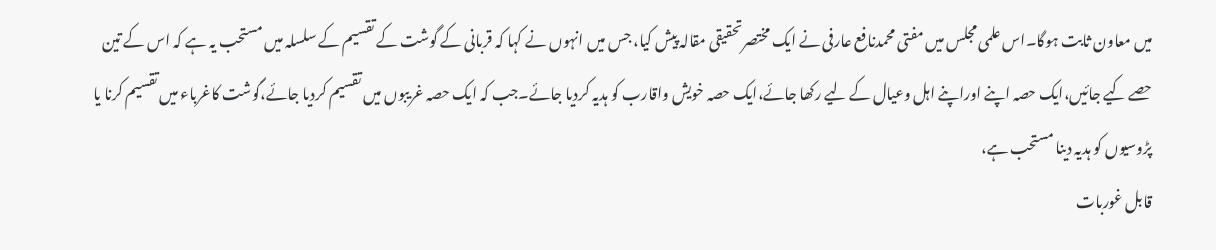میں معاون ثابت ہوگا۔اس علمی مجلس میں مفتی محمدنافع عارفی نے ایک مختصرتحقیقی مقالہ پیش کیا، جس میں انہوں نے کہا کہ قربانی کے گوشت کے تقسیم کے سلسلہ میں مستحب یہ ہے کہ اس کے تین حصے کیے جائیں،ایک حصہ اپنے اوراپنے اہل وعیال کے لیے رکھا جائے،ایک حصہ خویش واقارب کو ہدیہ کردیا جائے۔جب کہ ایک حصہ غریبوں میں تقسیم کردیا جائے،گوشت کاغرباء میں تقسیم کرنا یا پڑوسیوں کو ہدیہ دینا مستحب ہے،
قابل غوربات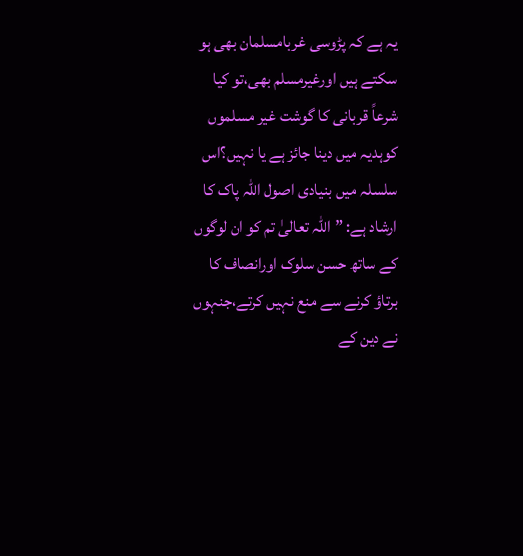یہ ہے کہ پڑوسی غربامسلمان بھی ہو سکتے ہیں اورغیرمسلم بھی،تو کیا شرعاً قربانی کا گوشت غیر مسلموں کوہدیہ میں دینا جائز ہے یا نہیں؟اس سلسلہ میں بنیادی اصول اللہ پاک کا ارشاد ہے: ”اللہ تعالیٰ تم کو ان لوگوں کے ساتھ حسن سلوک اورانصاف کا برتاؤ کرنے سے منع نہیں کرتے،جنہوں نے دین کے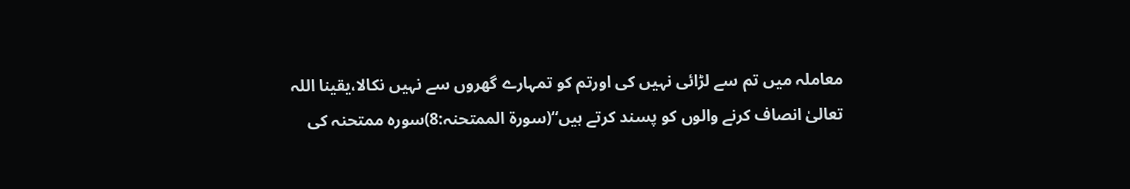معاملہ میں تم سے لڑائی نہیں کی اورتم کو تمہارے گھروں سے نہیں نکالا،یقینا اللہ تعالیٰ انصاف کرنے والوں کو پسند کرتے ہیں“(سورۃ الممتحنہ:8)سورہ ممتحنہ کی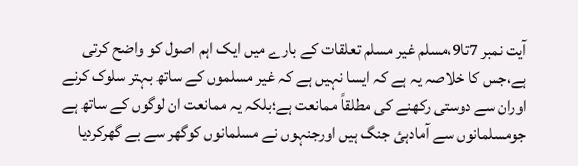آیت نمبر 7تا9،مسلم غیر مسلم تعلقات کے بارے میں ایک اہم اصول کو واضح کرتی ہے،جس کا خلاصہ یہ ہے کہ ایسا نہیں ہے کہ غیر مسلموں کے ساتھ بہتر سلوک کرنے اوران سے دوستی رکھنے کی مطلقاً ممانعت ہے؛بلکہ یہ ممانعت ان لوگوں کے ساتھ ہے جومسلمانوں سے آمادہئ جنگ ہیں اورجنہوں نے مسلمانوں کوگھر سے بے گھرکردیا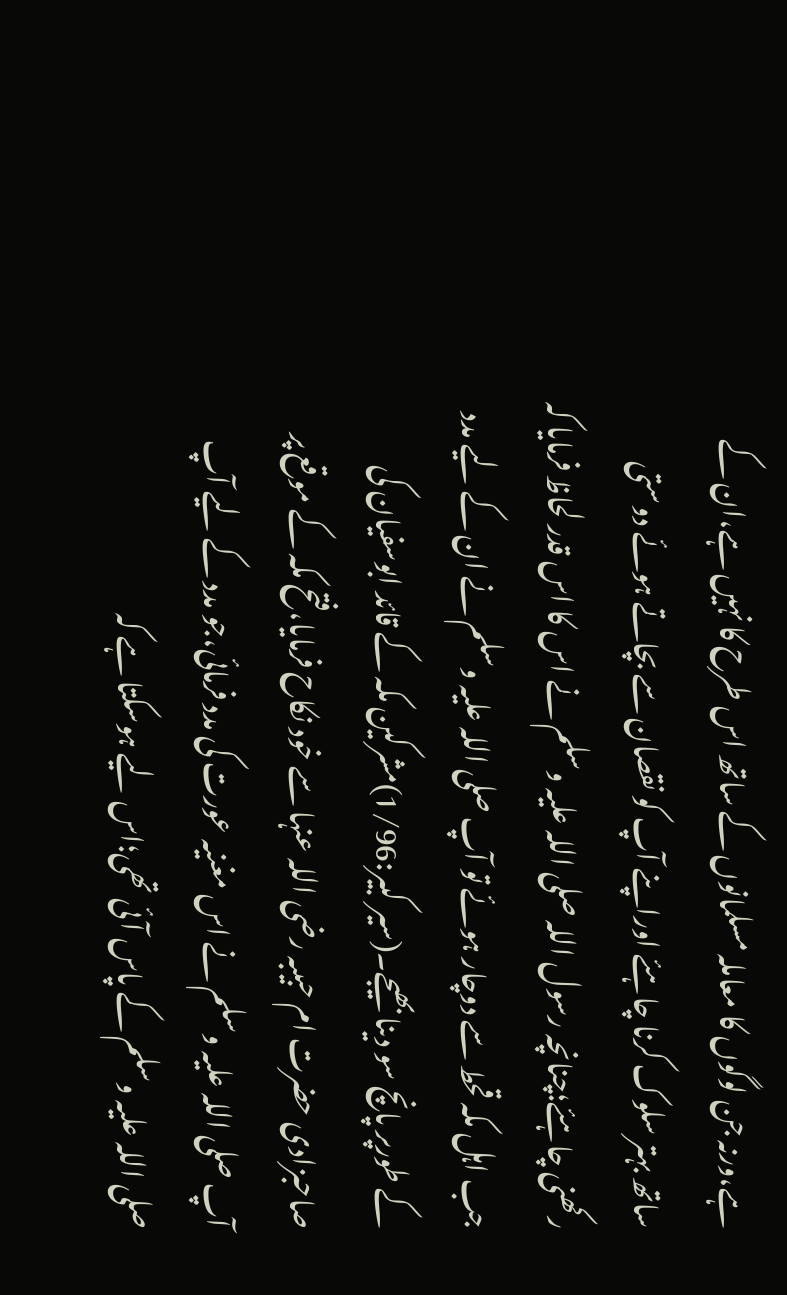ہے،ورنہ جن لوگوں کا معاملہ مسلمانوں کے ساتھ اس طرح کا نہیں ہے،ان کے ساتھ بہتر سلوک کرنا چاہئے اوراپنے آپ کو نقصان سے بچاتے ہوئے دوستی رکھنی چاہئے؛چنانچہ رسول اللہ صلی اللہ علیہ وسلم نے اس کا اس قدر لحاظ فرمایا کہ جب اہل مکہ قحط سے دوچار ہوئے تو آپ صلی اللہ علیہ وسلم نے ان کے لیے مدد کے طورپر پانچ سو دینا بھیجے۔(سیر کبیر:1/96)مشرکین مکہ کے قائد ابوسفیان کی صاحبزادی حضرت ام حبیبہ رضی اللہ عنہا سے خود نکاح فرمایا،فتح مکہ کے موقع پر آپ صلی اللہ علیہ وسلم نے اس مغنیہ عورت کی مدد فرمائی،جو مدد کے لیے آپ صلی اللہ علیہ وسلم کے پاس آئی تھی؛اس لیے ہوسکتا ہے کہ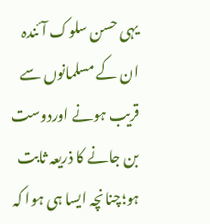یہی حسن سلوک آئندہ ان کے مسلمانوں سے قریب ہونے اوردوست بن جانے کا ذریعہ ثابت ہو؛چنانچہ ایسا ہی ہوا کہ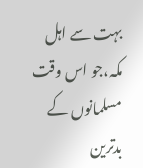بہت سے اہل مکہ،جو اس وقت مسلمانوں کے بدترین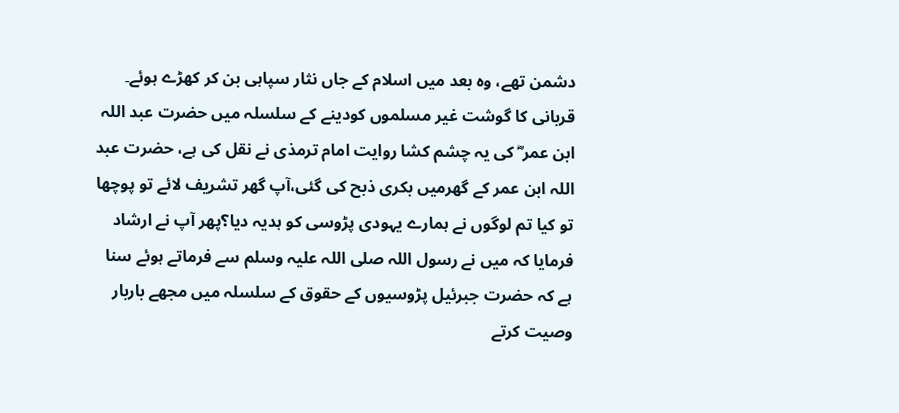دشمن تھے، وہ بعد میں اسلام کے جاں نثار سپاہی بن کر کھڑے ہوئے۔
قربانی کا گوشت غیر مسلموں کودینے کے سلسلہ میں حضرت عبد اللہ ابن عمر ؓ کی یہ چشم کشا روایت امام ترمذی نے نقل کی ہے، حضرت عبد اللہ ابن عمر کے گھرمیں بکری ذبح کی گئی،آپ گھر تشریف لائے تو پوچھا تو کیا تم لوگوں نے ہمارے یہودی پڑوسی کو ہدیہ دیا؟پھر آپ نے ارشاد فرمایا کہ میں نے رسول اللہ صلی اللہ علیہ وسلم سے فرماتے ہوئے سنا ہے کہ حضرت جبرئیل پڑوسیوں کے حقوق کے سلسلہ میں مجھے باربار وصیت کرتے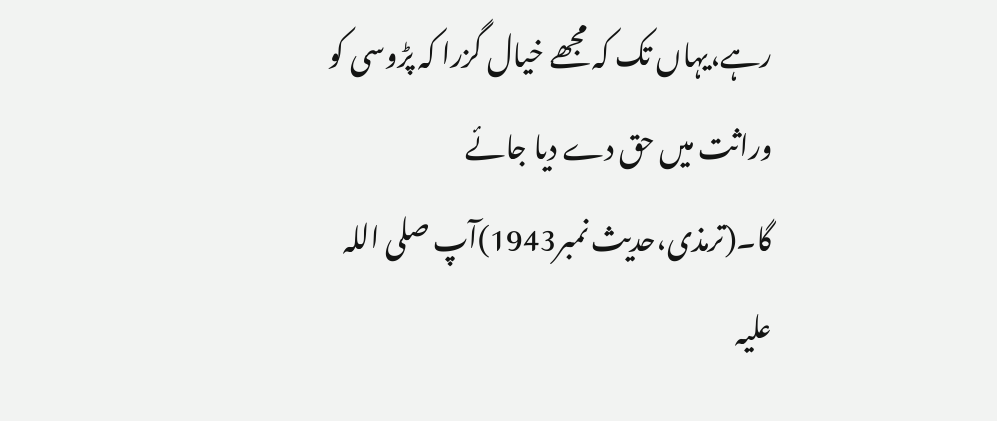رہے،یہاں تک کہ مجھے خیال گزرا کہ پڑوسی کو وراثت میں حق دے دیا جائے گا۔(ترمذی،حدیث نمبر1943)آپ صلی اللہ علیہ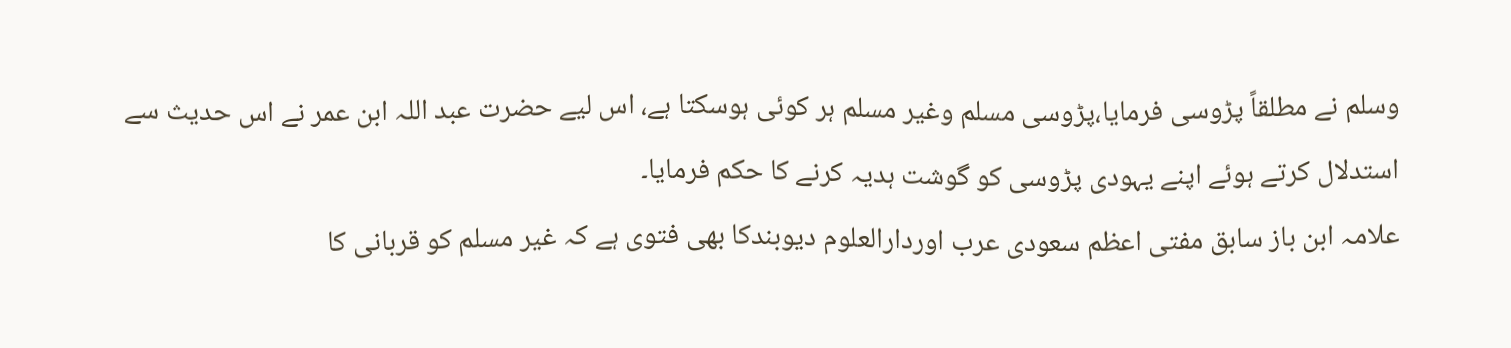وسلم نے مطلقاً پڑوسی فرمایا،پڑوسی مسلم وغیر مسلم ہر کوئی ہوسکتا ہے، اس لیے حضرت عبد اللہ ابن عمر نے اس حدیث سے استدلال کرتے ہوئے اپنے یہودی پڑوسی کو گوشت ہدیہ کرنے کا حکم فرمایا۔
علامہ ابن باز سابق مفتی اعظم سعودی عرب اوردارالعلوم دیوبندکا بھی فتوی ہے کہ غیر مسلم کو قربانی کا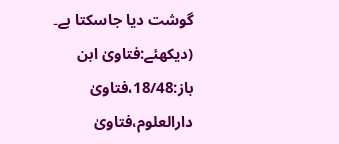گوشت دیا جاسکتا ہے۔ (دیکھئے:فتاویٰ ابن باز:18/48،فتاویٰ دارالعلوم،فتاویٰ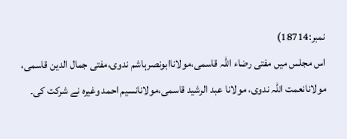نمبر:18714)
اس مجلس میں مفتی رضاء اللہ قاسمی،مولاناابونصرہاشم ندوی،مفتی جمال الدین قاسمی، مولانانعمت اللہ ندوی، مولانا عبد الرشید قاسمی،مولانانسیم احمد وغیرہ نے شرکت کی۔